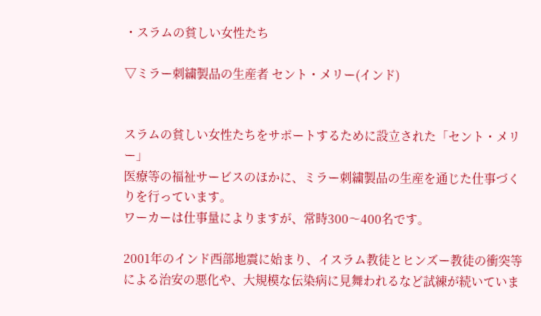・スラムの貧しい女性たち

▽ミラー刺繍製品の生産者 セント・メリー(インド)


スラムの貧しい女性たちをサポートするために設立された「セント・メリー」
医療等の福祉サービスのほかに、ミラー刺繍製品の生産を通じた仕事づくりを行っています。
ワーカーは仕事量によりますが、常時300〜400名です。

2001年のインド西部地震に始まり、イスラム教徒とヒンズー教徒の衝突等による治安の悪化や、大規模な伝染病に見舞われるなど試練が続いていま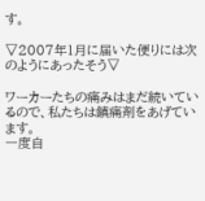す。

▽2007年1月に届いた便りには次のようにあったそう▽

ワーカーたちの痛みはまだ続いているので、私たちは鎮痛剤をあげています。
一度自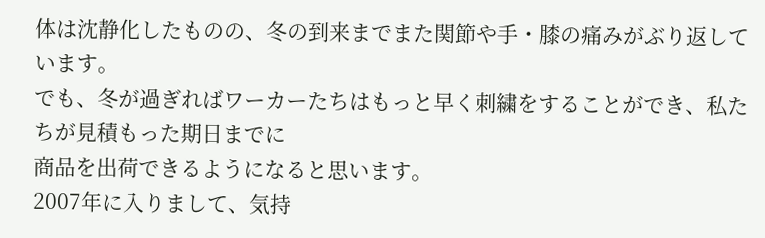体は沈静化したものの、冬の到来までまた関節や手・膝の痛みがぶり返しています。
でも、冬が過ぎればワーカーたちはもっと早く刺繍をすることができ、私たちが見積もった期日までに
商品を出荷できるようになると思います。
2007年に入りまして、気持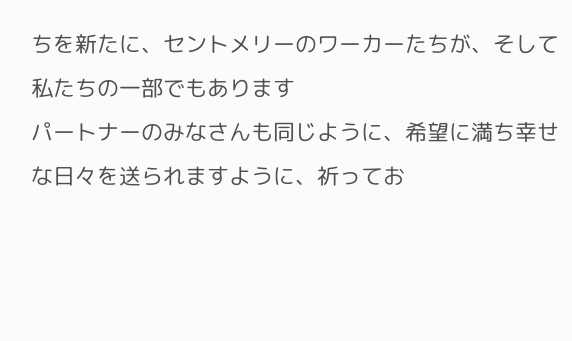ちを新たに、セントメリーのワーカーたちが、そして私たちの一部でもあります
パートナーのみなさんも同じように、希望に満ち幸せな日々を送られますように、祈ってお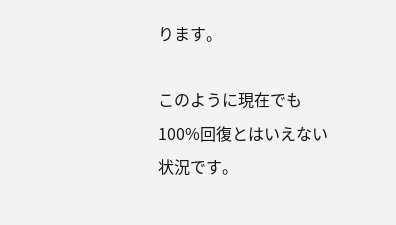ります。

このように現在でも100%回復とはいえない状況です。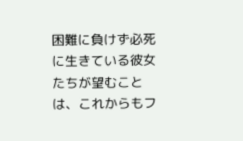困難に負けず必死に生きている彼女たちが望むことは、これからもフ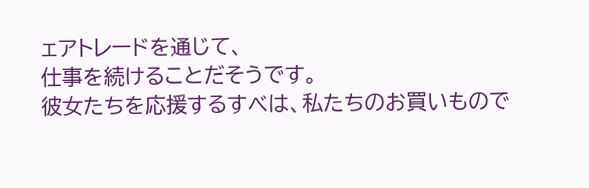ェアトレードを通じて、
仕事を続けることだそうです。
彼女たちを応援するすべは、私たちのお買いもので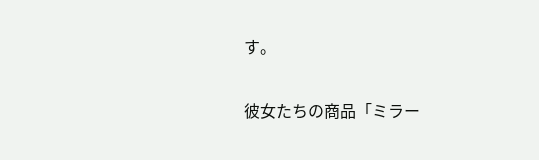す。

彼女たちの商品「ミラー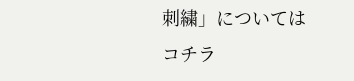刺繍」についてはコチラ